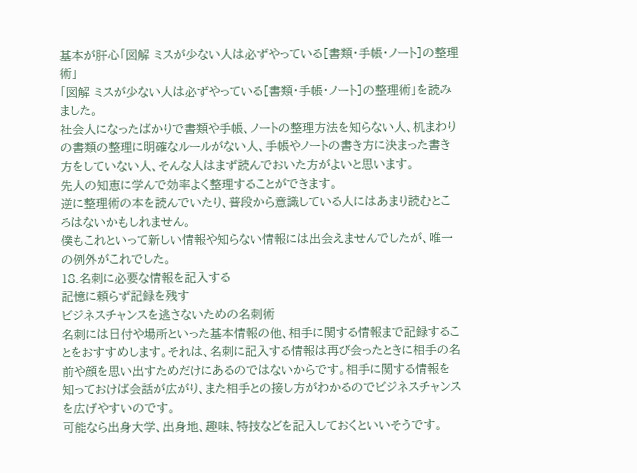基本が肝心「図解 ミスが少ない人は必ずやっている[書類・手帳・ノート]の整理術」
「図解 ミスが少ない人は必ずやっている[書類・手帳・ノート]の整理術」を読みました。
社会人になったばかりで書類や手帳、ノートの整理方法を知らない人、机まわりの書類の整理に明確なルールがない人、手帳やノートの書き方に決まった書き方をしていない人、そんな人はまず読んでおいた方がよいと思います。
先人の知恵に学んで効率よく整理することができます。
逆に整理術の本を読んでいたり、普段から意識している人にはあまり読むところはないかもしれません。
僕もこれといって新しい情報や知らない情報には出会えませんでしたが、唯一の例外がこれでした。
18.名刺に必要な情報を記入する
記憶に頼らず記録を残す
ビジネスチャンスを逃さないための名刺術
名刺には日付や場所といった基本情報の他、相手に関する情報まで記録することをおすすめします。それは、名刺に記入する情報は再び会ったときに相手の名前や顔を思い出すためだけにあるのではないからです。相手に関する情報を知っておけば会話が広がり、また相手との接し方がわかるのでビジネスチャンスを広げやすいのです。
可能なら出身大学、出身地、趣味、特技などを記入しておくといいそうです。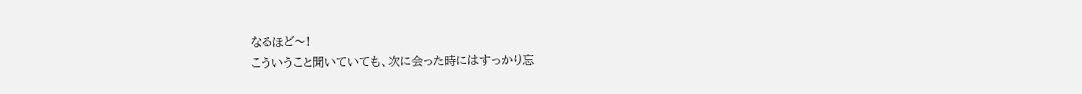なるほど〜!
こういうこと聞いていても、次に会った時にはすっかり忘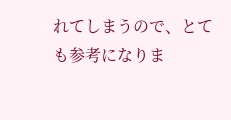れてしまうので、とても参考になりま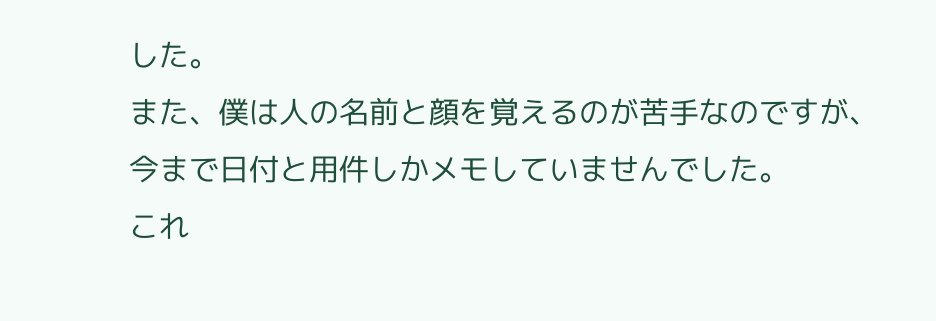した。
また、僕は人の名前と顔を覚えるのが苦手なのですが、今まで日付と用件しかメモしていませんでした。
これ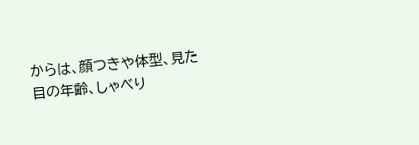からは、顔つきや体型、見た目の年齢、しゃべり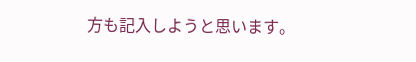方も記入しようと思います。